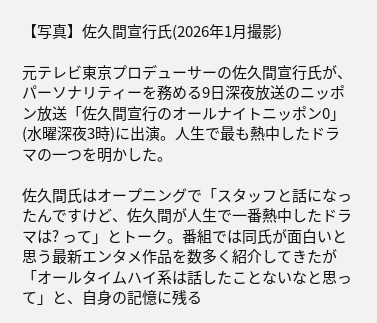【写真】佐久間宣行氏(2026年1月撮影)

元テレビ東京プロデューサーの佐久間宣行氏が、パーソナリティーを務める9日深夜放送のニッポン放送「佐久間宣行のオールナイトニッポン0」(水曜深夜3時)に出演。人生で最も熱中したドラマの一つを明かした。

佐久間氏はオープニングで「スタッフと話になったんですけど、佐久間が人生で一番熱中したドラマは? って」とトーク。番組では同氏が面白いと思う最新エンタメ作品を数多く紹介してきたが「オールタイムハイ系は話したことないなと思って」と、自身の記憶に残る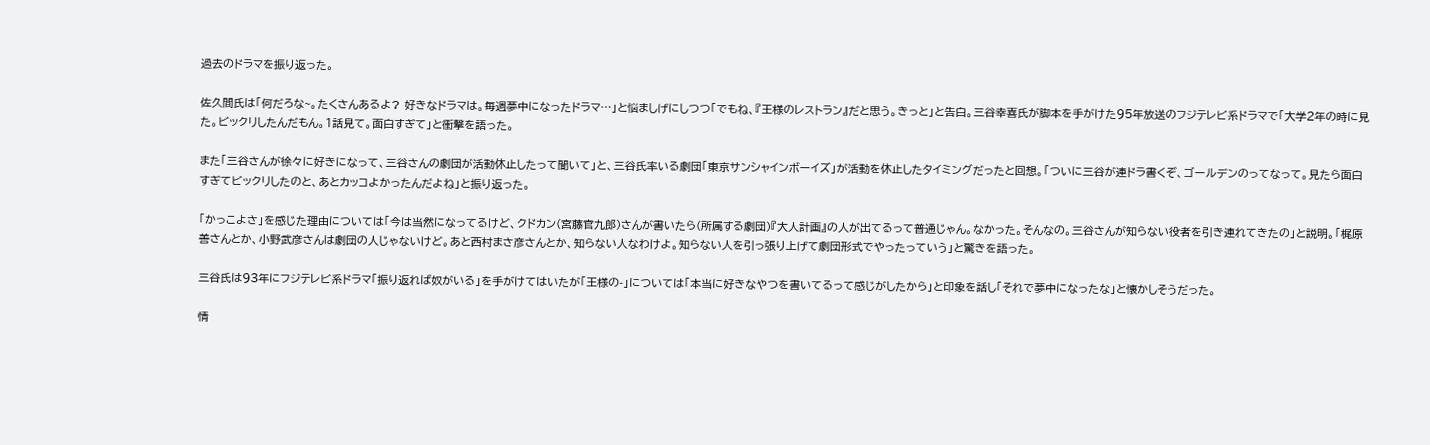過去のドラマを振り返った。

佐久間氏は「何だろな~。たくさんあるよ? 好きなドラマは。毎週夢中になったドラマ…」と悩ましげにしつつ「でもね、『王様のレストラン』だと思う。きっと」と告白。三谷幸喜氏が脚本を手がけた95年放送のフジテレビ系ドラマで「大学2年の時に見た。ビックリしたんだもん。1話見て。面白すぎて」と衝撃を語った。

また「三谷さんが徐々に好きになって、三谷さんの劇団が活動休止したって聞いて」と、三谷氏率いる劇団「東京サンシャインボーイズ」が活動を休止したタイミングだったと回想。「ついに三谷が連ドラ書くぞ、ゴールデンのってなって。見たら面白すぎてビックリしたのと、あとカッコよかったんだよね」と振り返った。

「かっこよさ」を感じた理由については「今は当然になってるけど、クドカン(宮藤官九郎)さんが書いたら(所属する劇団)『大人計画』の人が出てるって普通じゃん。なかった。そんなの。三谷さんが知らない役者を引き連れてきたの」と説明。「梶原善さんとか、小野武彦さんは劇団の人じゃないけど。あと西村まさ彦さんとか、知らない人なわけよ。知らない人を引っ張り上げて劇団形式でやったっていう」と驚きを語った。

三谷氏は93年にフジテレビ系ドラマ「振り返れば奴がいる」を手がけてはいたが「王様の-」については「本当に好きなやつを書いてるって感じがしたから」と印象を話し「それで夢中になったな」と懐かしそうだった。

情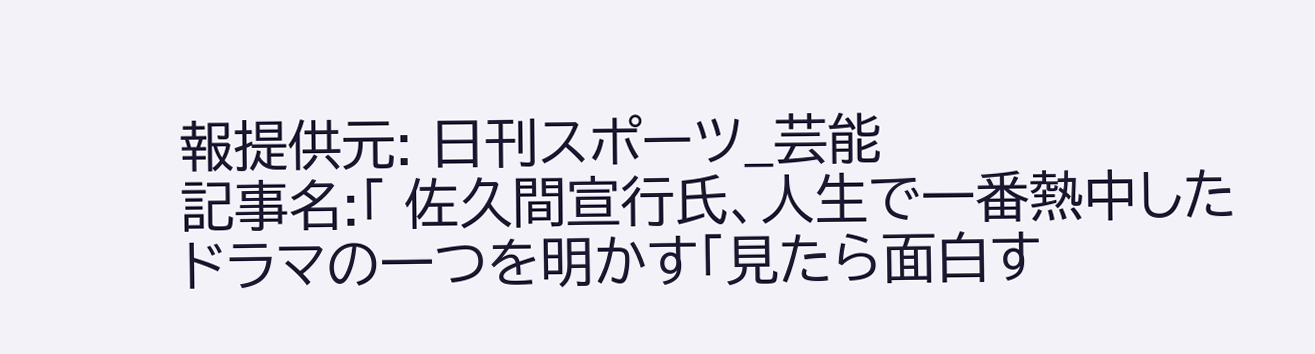報提供元: 日刊スポーツ_芸能
記事名:「 佐久間宣行氏、人生で一番熱中したドラマの一つを明かす「見たら面白す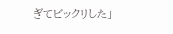ぎてビックリした」